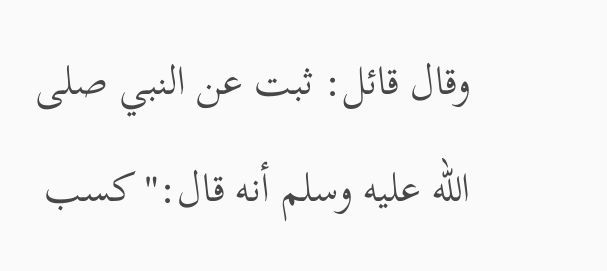وقال قائل: ثبت عن النبي صلى الله عليه وسلم أنه قال:"كسب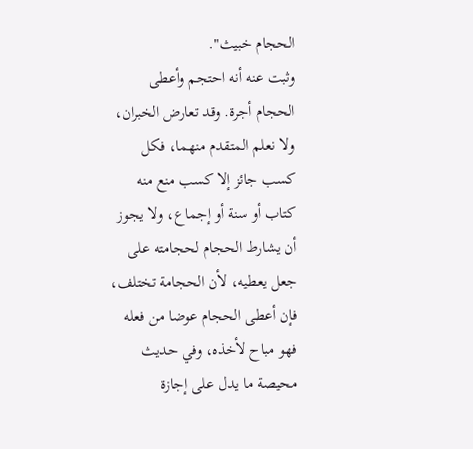الحجام خبيث".
وثبت عنه أنه احتجم وأعطى الحجام أجرة. وقد تعارض الخبران، ولا نعلم المتقدم منهما، فكل كسب جائز إلا كسب منع منه كتاب أو سنة أو إجماع، ولا يجوز أن يشارط الحجام لحجامته على جعل يعطيه، لأن الحجامة تختلف، فإن أعطى الحجام عوضا من فعله فهو مباح لأخذه، وفي حديث محيصة ما يدل على إجازة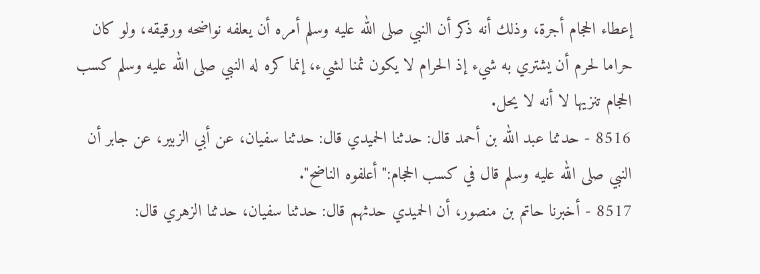إعطاء الحجام أجرة، وذلك أنه ذكر أن النبي صلى الله عليه وسلم أمره أن يعلفه نواضحه ورقيقه، ولو كان حراما لحرم أن يشتري به شيء إذ الحرام لا يكون ثمنا لشيء، إنما كره له النبي صلى الله عليه وسلم كسب الحجام تنزيها لا أنه لا يحل.
8516 - حدثنا عبد الله بن أحمد قال: حدثنا الحميدي قال: حدثنا سفيان، عن أبي الزبير، عن جابر أن النبي صلى الله عليه وسلم قال في كسب الحجام:"أعلفوه الناضح".
8517 - أخبرنا حاتم بن منصور، أن الحميدي حدثهم قال: حدثنا سفيان، حدثنا الزهري قال: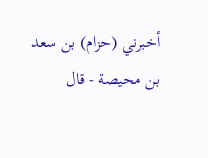أخبرني (حزام) بن سعد بن محيصة - قال